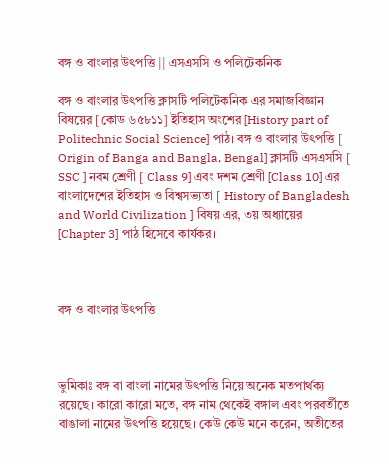বঙ্গ ও বাংলার উৎপত্তি || এসএসসি ও পলিটেকনিক

বঙ্গ ও বাংলার উৎপত্তি ক্লাসটি পলিটেকনিক এর সমাজবিজ্ঞান বিষয়ের [কোড ৬৫৮১১] ইতিহাস অংশের [History part of Politechnic Social Science] পাঠ। বঙ্গ ও বাংলার উৎপত্তি [ Origin of Banga and Bangla, Bengal] ক্লাসটি এসএসসি [ SSC ] নবম শ্রেণী [ Class 9] এবং দশম শ্রেণী [Class 10] এর বাংলাদেশের ইতিহাস ও বিশ্বসভ্যতা [ History of Bangladesh and World Civilization ] বিষয় এর, ৩য় অধ্যায়ের [Chapter 3] পাঠ হিসেবে কার্যকর।



বঙ্গ ও বাংলার উৎপত্তি



ভুমিকাঃ বঙ্গ বা বাংলা নামের উৎপত্তি নিয়ে অনেক মতপার্থক্য রয়েছে। কারো কারো মতে, বঙ্গ নাম থেকেই বঙ্গাল এবং পরবর্তীতে বাঙালা নামের উৎপত্তি হয়েছে। কেউ কেউ মনে করেন, অতীতের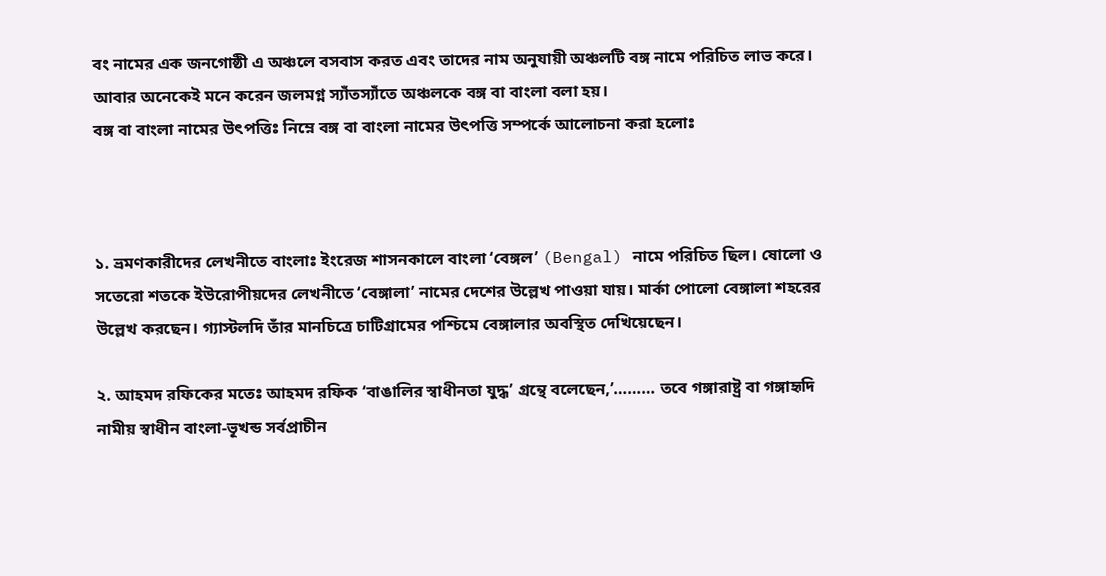বং নামের এক জনগোষ্ঠী এ অঞ্চলে বসবাস করত এবং তাদের নাম অনুযায়ী অঞ্চলটি বঙ্গ নামে পরিচিত লাভ করে। আবার অনেকেই মনে করেন জলমগ্ন স্যাঁতস্যাঁতে অঞ্চলকে বঙ্গ বা বাংলা বলা হয়।
বঙ্গ বা বাংলা নামের উৎপত্তিঃ নিম্নে বঙ্গ বা বাংলা নামের উৎপত্তি সম্পর্কে আলোচনা করা হলোঃ



১. ভ্রমণকারীদের লেখনীতে বাংলাঃ ইংরেজ শাসনকালে বাংলা ‘বেঙ্গল’ (Bengal) নামে পরিচিত ছিল। ষোলো ও সতেরো শতকে ইউরোপীয়দের লেখনীতে ‘বেঙ্গালা’ নামের দেশের উল্লেখ পাওয়া যায়। মার্কা পোলো বেঙ্গালা শহরের উল্লেখ করছেন। গ্যাস্টলদি তাঁর মানচিত্রে চাটিগ্রামের পশ্চিমে বেঙ্গালার অবস্থিত দেখিয়েছেন।

২. আহমদ রফিকের মতেঃ আহমদ রফিক ‘বাঙালির স্বাধীনতা যুদ্ধ’ গ্রন্থে বলেছেন,’……… তবে গঙ্গারাষ্ট্র বা গঙ্গাহৃদি নামীয় স্বাধীন বাংলা-ভূখন্ড সর্বপ্রাচীন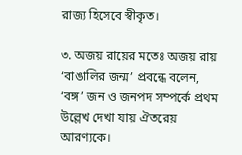রাজ্য হিসেবে স্বীকৃত।

৩. অজয় রায়ের মতেঃ অজয় রায় ‘বাঙালির জন্ম’ প্রবন্ধে বলেন, ‘বঙ্গ’ জন ও জনপদ সম্পর্কে প্রথম উল্লেখ দেখা যায় ঐতরেয় আরণ্যকে।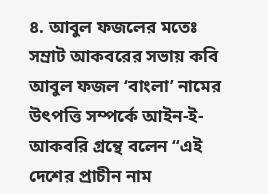৪. আবুল ফজলের মতেঃ সম্রাট আকবরের সভায় কবি আবুল ফজল ‘বাংলা’ নামের উৎপত্তি সম্পর্কে আইন-ই-আকবরি গ্রন্থে বলেন “এই দেশের প্রাচীন নাম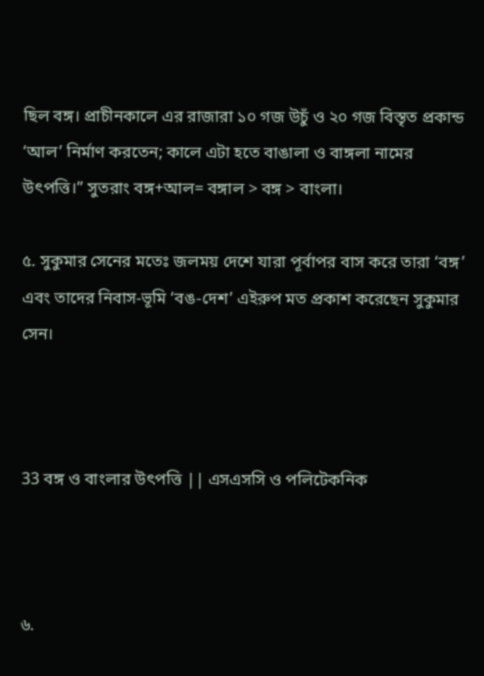ছিল বঙ্গ। প্রাচীনকালে এর রাজারা ১০ গজ উচুঁ ও ২০ গজ বিস্তৃত প্রকান্ড ‘আল’ নির্মাণ করতেন; কালে এটা হতে বাঙালা ও বাঙ্গলা নামের উৎপত্তি।” সুতরাং বঙ্গ+আল= বঙ্গাল > বঙ্গ > বাংলা।

৫. সুকুমার সেনের মতেঃ জলময় দেশে যারা পূর্বাপর বাস করে তারা ‘বঙ্গ’ এবং তাদের নিবাস-ভূমি ‘বঙ-দেশ’ এইরুপ মত প্রকাশ করেছেন সুকুমার সেন।



33 বঙ্গ ও বাংলার উৎপত্তি || এসএসসি ও পলিটেকনিক



৬.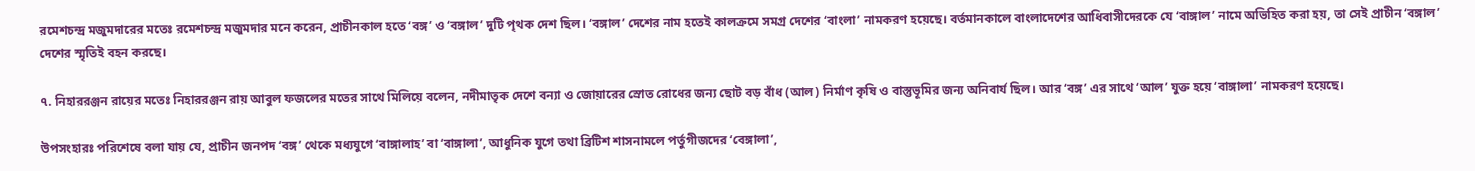রমেশচন্দ্র মজুমদারের মতেঃ রমেশচন্দ্র মজুমদার মনে করেন, প্রাচীনকাল হতে ‘বঙ্গ’ ও ‘বঙ্গাল’ দুটি পৃথক দেশ ছিল। ‘বঙ্গাল’ দেশের নাম হতেই কালক্রমে সমগ্র দেশের ‘বাংলা’ নামকরণ হয়েছে। বর্তমানকালে বাংলাদেশের আধিবাসীদেরকে যে ‘বাঙ্গাল’ নামে অভিহিত করা হয়, তা সেই প্রাচীন ‘বঙ্গাল’ দেশের স্মৃতিই বহন করছে।

৭. নিহাররঞ্জন রায়ের মতেঃ নিহাররঞ্জন রায় আবুল ফজলের মতের সাথে মিলিয়ে বলেন, নদীমাতৃক দেশে বন্যা ও জোয়ারের স্রোত রোধের জন্য ছোট বড় বাঁধ (আল) নির্মাণ কৃষি ও বাস্তুভূমির জন্য অনিবার্য ছিল। আর ‘বঙ্গ’ এর সাথে ‘আল’ যুক্ত হয়ে ‘বাঙ্গালা’ নামকরণ হয়েছে।

উপসংহারঃ পরিশেষে বলা যায় যে, প্রাচীন জনপদ ‘বঙ্গ’ থেকে মধ্যযুগে ‘বাঙ্গালাহ’ বা ‘বাঙ্গালা’, আধুনিক যুগে তথা ব্রিটিশ শাসনামলে পর্তুগীজদের ‘বেঙ্গালা’,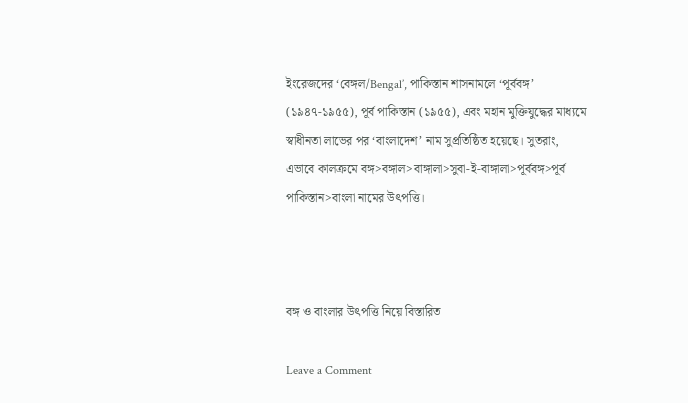ইংরেজদের ‘বেঙ্গল/Bengal’, পাকিস্তান শাসনামলে ‘পূর্ববঙ্গ’ (১৯৪৭-১৯৫৫), পূর্ব পাকিস্তান (১৯৫৫), এবং মহান মুক্তিযুদ্ধের মাধ্যমে স্বাধীনতা লাভের পর ‘বাংলাদেশ’ নাম সুপ্রতিষ্ঠিত হয়েছে। সুতরাং, এভাবে কালক্রমে বঙ্গ>বঙ্গাল>বাঙ্গালা>সুবা-ই-বাঙ্গালা>পূর্ববঙ্গ>পূর্ব পাকিস্তান>বাংলা নামের উৎপত্তি।



বঙ্গ ও বাংলার উৎপত্তি নিয়ে বিস্তারিত

Leave a Comment